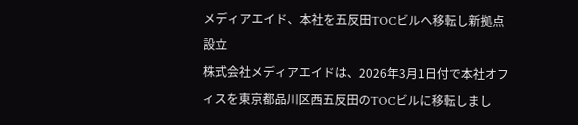メディアエイド、本社を五反田TOCビルへ移転し新拠点設立
株式会社メディアエイドは、2026年3月1日付で本社オフィスを東京都品川区西五反田のTOCビルに移転しまし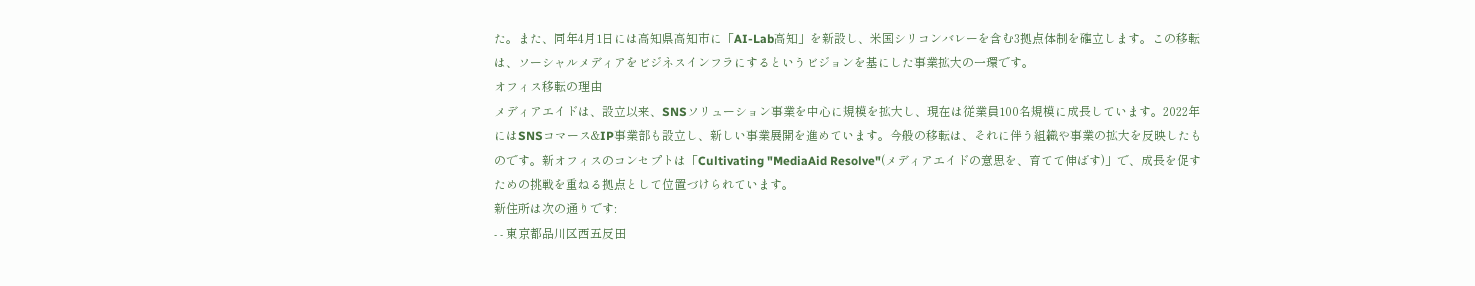た。また、同年4月1日には高知県高知市に「AI-Lab高知」を新設し、米国シリコンバレーを含む3拠点体制を確立します。この移転は、ソーシャルメディアをビジネスインフラにするというビジョンを基にした事業拡大の一環です。
オフィス移転の理由
メディアエイドは、設立以来、SNSソリューション事業を中心に規模を拡大し、現在は従業員100名規模に成長しています。2022年にはSNSコマース&IP事業部も設立し、新しい事業展開を進めています。今般の移転は、それに伴う組織や事業の拡大を反映したものです。新オフィスのコンセプトは「Cultivating "MediaAid Resolve"(メディアエイドの意思を、育てて伸ばす)」で、成長を促すための挑戦を重ねる拠点として位置づけられています。
新住所は次の通りです:
- - 東京都品川区西五反田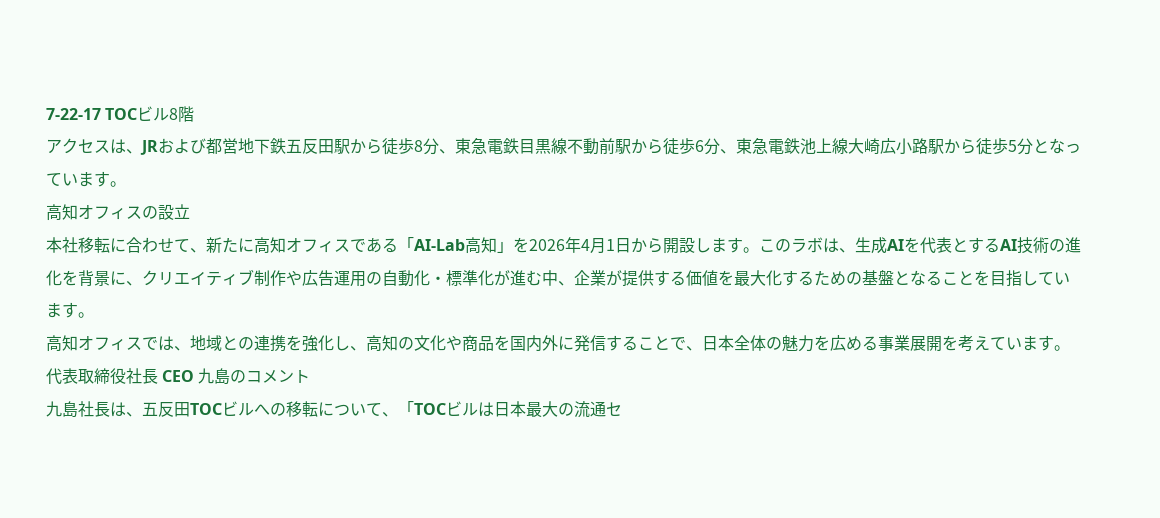7-22-17 TOCビル8階
アクセスは、JRおよび都営地下鉄五反田駅から徒歩8分、東急電鉄目黒線不動前駅から徒歩6分、東急電鉄池上線大崎広小路駅から徒歩5分となっています。
高知オフィスの設立
本社移転に合わせて、新たに高知オフィスである「AI-Lab高知」を2026年4月1日から開設します。このラボは、生成AIを代表とするAI技術の進化を背景に、クリエイティブ制作や広告運用の自動化・標準化が進む中、企業が提供する価値を最大化するための基盤となることを目指しています。
高知オフィスでは、地域との連携を強化し、高知の文化や商品を国内外に発信することで、日本全体の魅力を広める事業展開を考えています。
代表取締役社長 CEO 九島のコメント
九島社長は、五反田TOCビルへの移転について、「TOCビルは日本最大の流通セ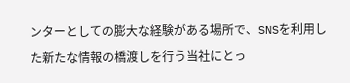ンターとしての膨大な経験がある場所で、SNSを利用した新たな情報の橋渡しを行う当社にとっ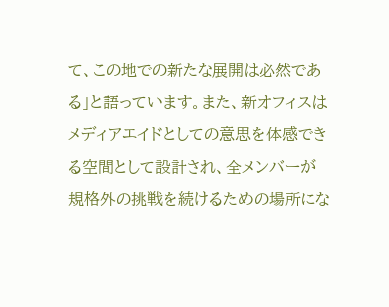て、この地での新たな展開は必然である」と語っています。また、新オフィスはメディアエイドとしての意思を体感できる空間として設計され、全メンバーが規格外の挑戦を続けるための場所にな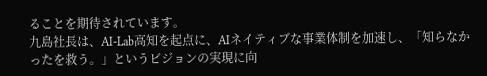ることを期待されています。
九島社長は、AI-Lab高知を起点に、AIネイティブな事業体制を加速し、「知らなかったを救う。」というビジョンの実現に向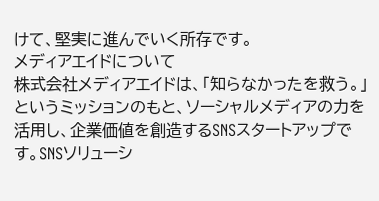けて、堅実に進んでいく所存です。
メディアエイドについて
株式会社メディアエイドは、「知らなかったを救う。」というミッションのもと、ソーシャルメディアの力を活用し、企業価値を創造するSNSスタートアップです。SNSソリューシ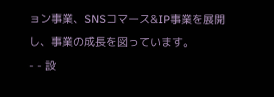ョン事業、SNSコマース&IP事業を展開し、事業の成長を図っています。
- - 設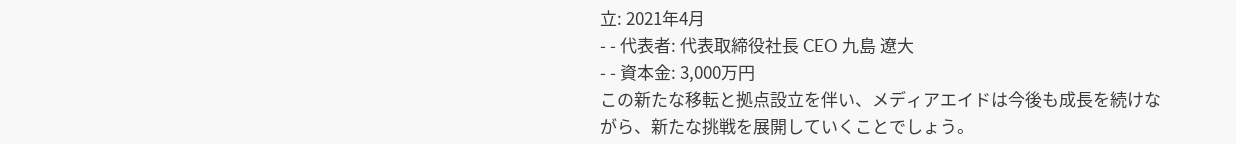立: 2021年4月
- - 代表者: 代表取締役社長 CEO 九島 遼大
- - 資本金: 3,000万円
この新たな移転と拠点設立を伴い、メディアエイドは今後も成長を続けながら、新たな挑戦を展開していくことでしょう。